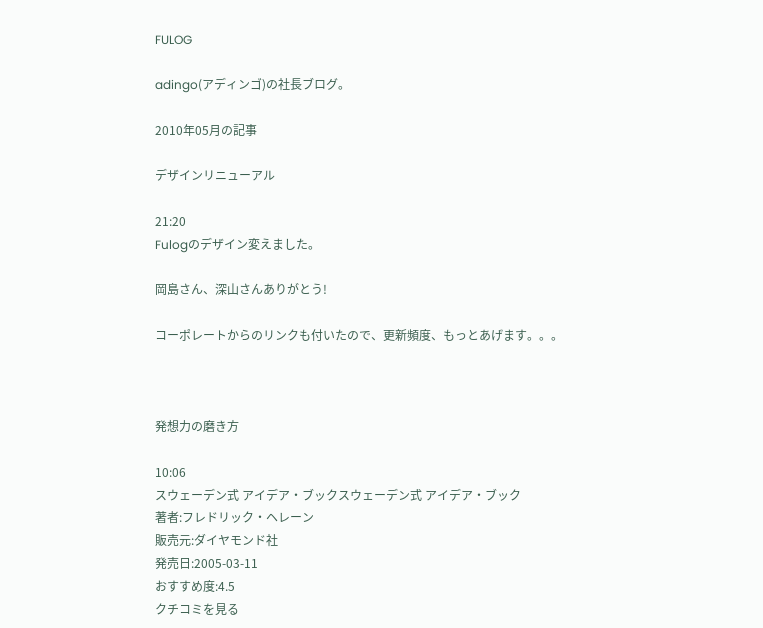FULOG

adingo(アディンゴ)の社長ブログ。

2010年05月の記事

デザインリニューアル

21:20
Fulogのデザイン変えました。

岡島さん、深山さんありがとう!

コーポレートからのリンクも付いたので、更新頻度、もっとあげます。。。



発想力の磨き方

10:06
スウェーデン式 アイデア・ブックスウェーデン式 アイデア・ブック
著者:フレドリック・ヘレーン
販売元:ダイヤモンド社
発売日:2005-03-11
おすすめ度:4.5
クチコミを見る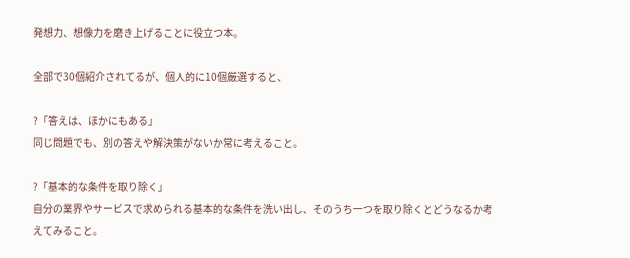発想力、想像力を磨き上げることに役立つ本。

全部で30個紹介されてるが、個人的に10個厳選すると、

?「答えは、ほかにもある」
同じ問題でも、別の答えや解決策がないか常に考えること。

?「基本的な条件を取り除く」
自分の業界やサービスで求められる基本的な条件を洗い出し、そのうち一つを取り除くとどうなるか考えてみること。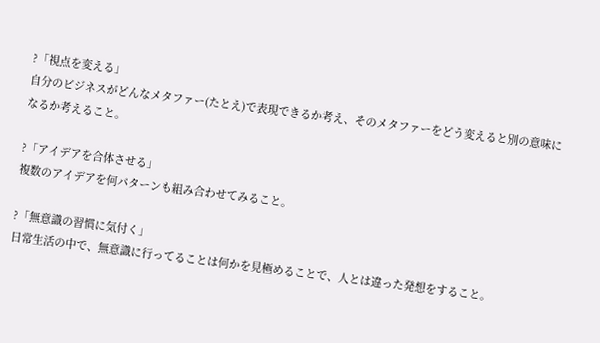?「視点を変える」
自分のビジネスがどんなメタファー(たとえ)で表現できるか考え、そのメタファーをどう変えると別の意味になるか考えること。

?「アイデアを合体させる」
複数のアイデアを何パターンも組み合わせてみること。

?「無意識の習慣に気付く」
日常生活の中で、無意識に行ってることは何かを見極めることで、人とは違った発想をすること。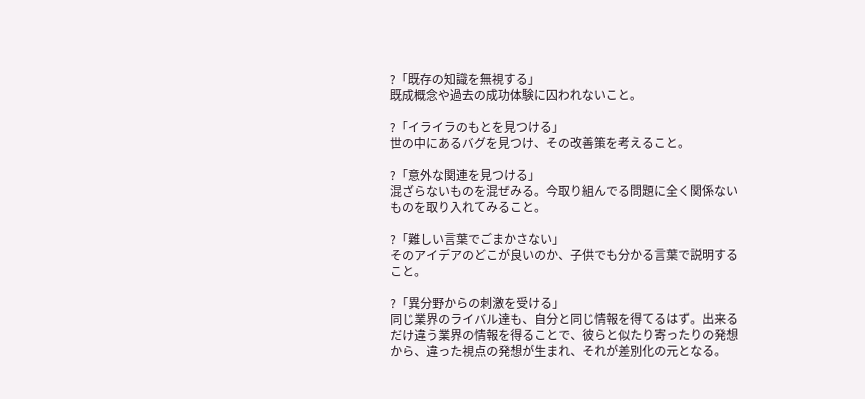?「既存の知識を無視する」
既成概念や過去の成功体験に囚われないこと。

?「イライラのもとを見つける」
世の中にあるバグを見つけ、その改善策を考えること。

?「意外な関連を見つける」
混ざらないものを混ぜみる。今取り組んでる問題に全く関係ないものを取り入れてみること。

?「難しい言葉でごまかさない」
そのアイデアのどこが良いのか、子供でも分かる言葉で説明すること。

?「異分野からの刺激を受ける」
同じ業界のライバル達も、自分と同じ情報を得てるはず。出来るだけ違う業界の情報を得ることで、彼らと似たり寄ったりの発想から、違った視点の発想が生まれ、それが差別化の元となる。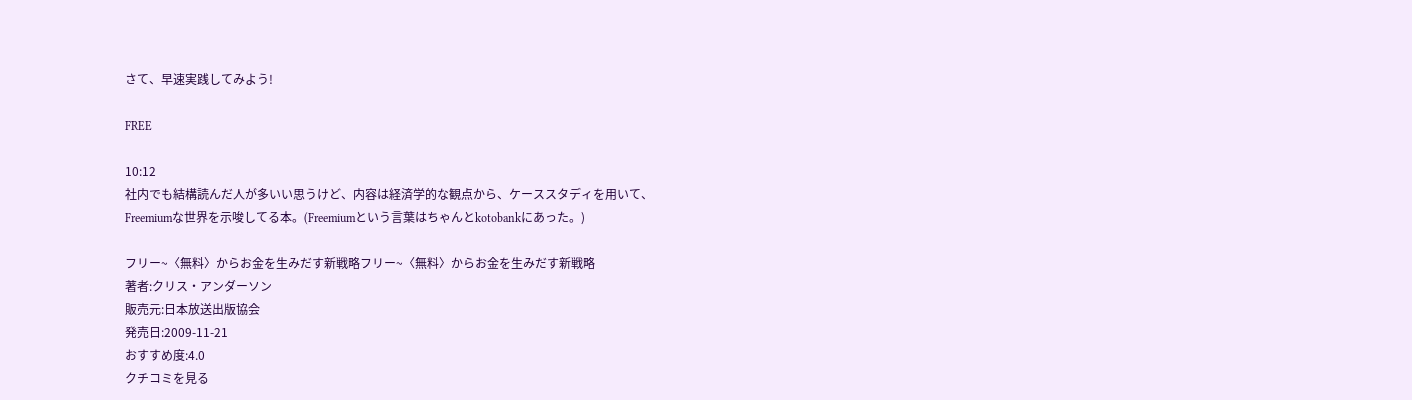さて、早速実践してみよう!

FREE

10:12
社内でも結構読んだ人が多いい思うけど、内容は経済学的な観点から、ケーススタディを用いて、
Freemiumな世界を示唆してる本。(Freemiumという言葉はちゃんとkotobankにあった。)

フリー~〈無料〉からお金を生みだす新戦略フリー~〈無料〉からお金を生みだす新戦略
著者:クリス・アンダーソン
販売元:日本放送出版協会
発売日:2009-11-21
おすすめ度:4.0
クチコミを見る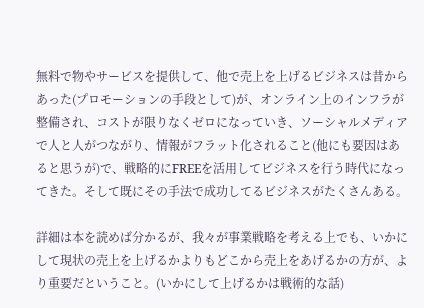無料で物やサービスを提供して、他で売上を上げるビジネスは昔からあった(プロモーションの手段として)が、オンライン上のインフラが整備され、コストが限りなくゼロになっていき、ソーシャルメディアで人と人がつながり、情報がフラット化されること(他にも要因はあると思うが)で、戦略的にFREEを活用してビジネスを行う時代になってきた。そして既にその手法で成功してるビジネスがたくさんある。

詳細は本を読めば分かるが、我々が事業戦略を考える上でも、いかにして現状の売上を上げるかよりもどこから売上をあげるかの方が、より重要だということ。(いかにして上げるかは戦術的な話)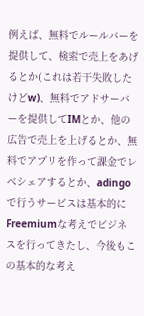例えば、無料でルールバーを提供して、検索で売上をあげるとか(これは若干失敗したけどw)、無料でアドサーバーを提供してIMとか、他の広告で売上を上げるとか、無料でアプリを作って課金でレベシェアするとか、adingoで行うサービスは基本的にFreemiumな考えでビジネスを行ってきたし、今後もこの基本的な考え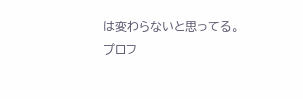は変わらないと思ってる。
プロフ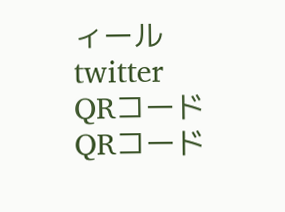ィール
twitter
QRコード
QRコード